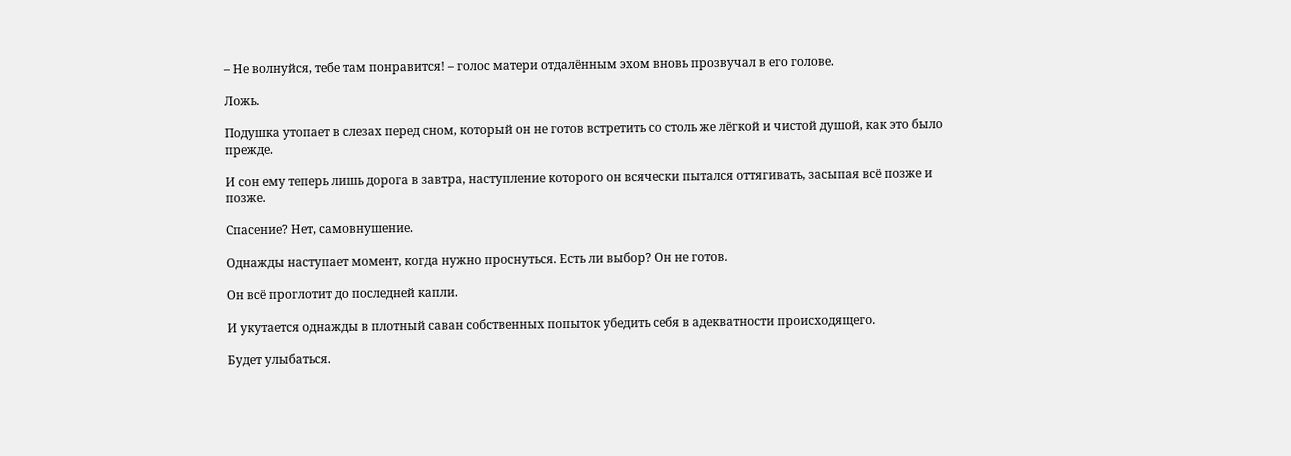– Не волнуйся, тебе там понравится! – голос матери отдалённым эхом вновь прозвучал в его голове.

Ложь.

Подушка утопает в слезах перед сном, который он не готов встретить со столь же лёгкой и чистой душой, как это было прежде.

И сон ему теперь лишь дорога в завтра, наступление которого он всячески пытался оттягивать, засыпая всё позже и позже.

Спасение? Нет, самовнушение.

Однажды наступает момент, когда нужно проснуться. Есть ли выбор? Он не готов.

Он всё проглотит до последней капли.

И укутается однажды в плотный саван собственных попыток убедить себя в адекватности происходящего.

Будет улыбаться.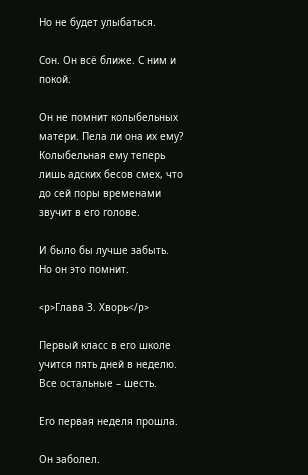Но не будет улыбаться.

Сон. Он всё ближе. С ним и покой.

Он не помнит колыбельных матери. Пела ли она их ему? Колыбельная ему теперь лишь адских бесов смех, что до сей поры временами звучит в его голове.

И было бы лучше забыть. Но он это помнит.

<p>Глава 3. Хворь</p>

Первый класс в его школе учится пять дней в неделю. Все остальные – шесть.

Его первая неделя прошла.

Он заболел.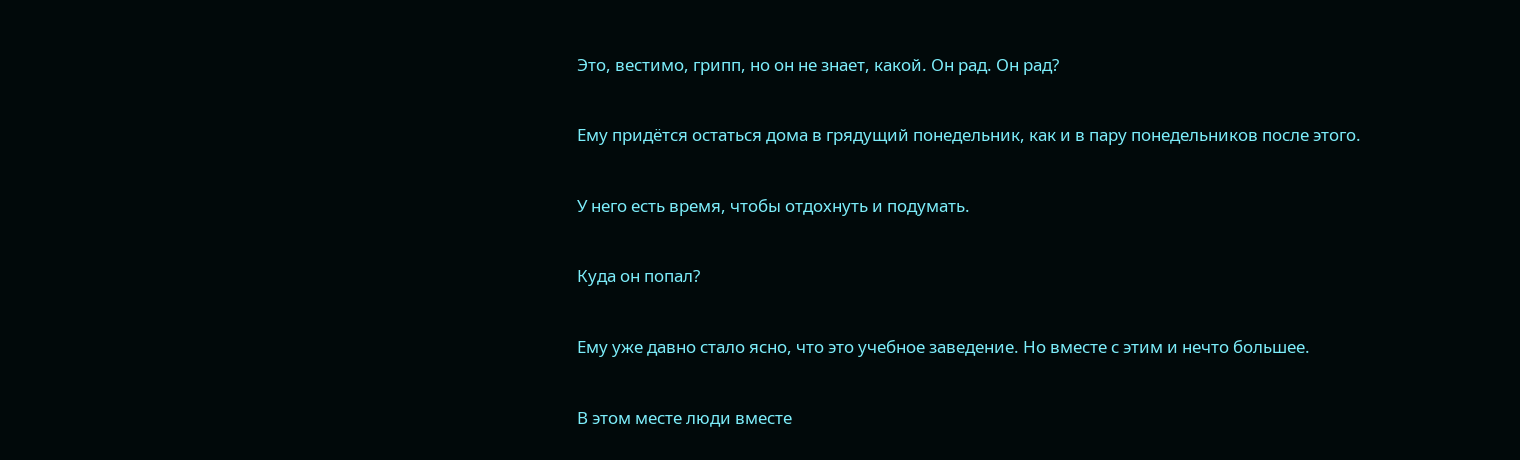Это, вестимо, грипп, но он не знает, какой. Он рад. Он рад?

Ему придётся остаться дома в грядущий понедельник, как и в пару понедельников после этого.

У него есть время, чтобы отдохнуть и подумать.

Куда он попал?

Ему уже давно стало ясно, что это учебное заведение. Но вместе с этим и нечто большее.

В этом месте люди вместе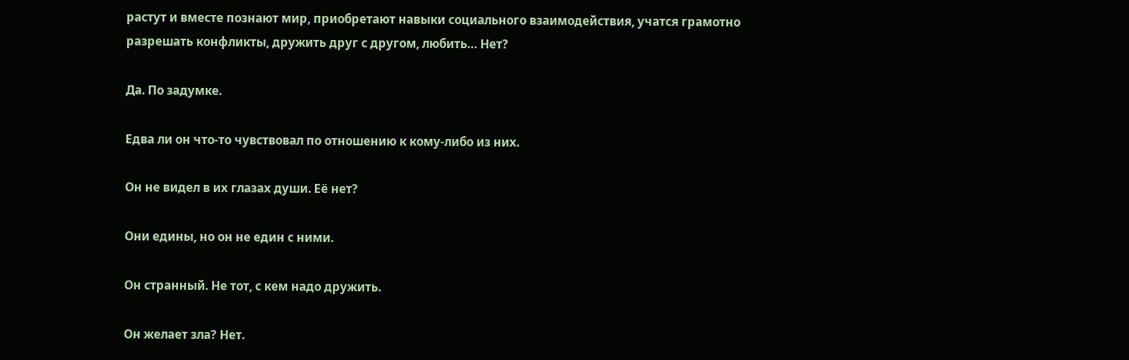растут и вместе познают мир, приобретают навыки социального взаимодействия, учатся грамотно разрешать конфликты, дружить друг с другом, любить… Нет?

Да. По задумке.

Едва ли он что-то чувствовал по отношению к кому-либо из них.

Он не видел в их глазах души. Её нет?

Они едины, но он не един с ними.

Он странный. Не тот, с кем надо дружить.

Он желает зла? Нет.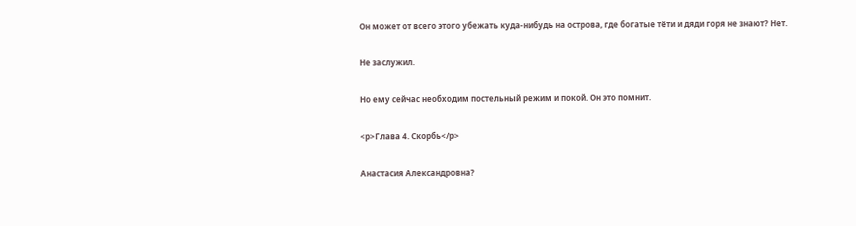Он может от всего этого убежать куда-нибудь на острова, где богатые тёти и дяди горя не знают? Нет.

Не заслужил.

Но ему сейчас необходим постельный режим и покой. Он это помнит.

<p>Глава 4. Скорбь</p>

Анастасия Александровна?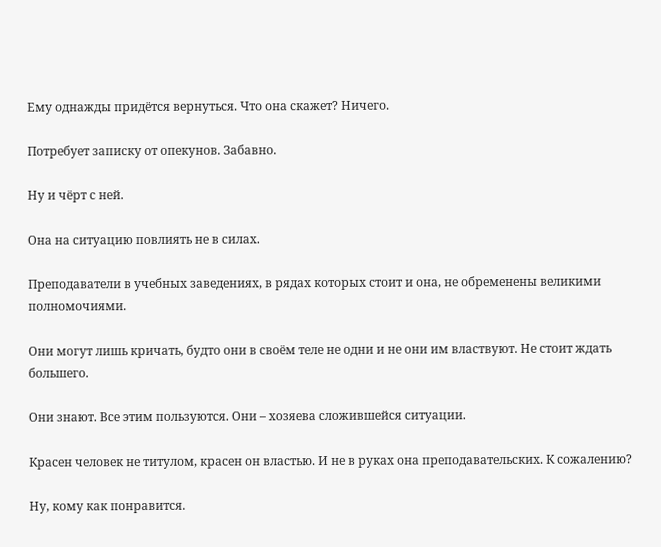Ему однажды придётся вернуться. Что она скажет? Ничего.

Потребует записку от опекунов. Забавно.

Ну и чёрт с ней.

Она на ситуацию повлиять не в силах.

Преподаватели в учебных заведениях, в рядах которых стоит и она, не обременены великими полномочиями.

Они могут лишь кричать, будто они в своём теле не одни и не они им властвуют. Не стоит ждать большего.

Они знают. Все этим пользуются. Они – хозяева сложившейся ситуации.

Красен человек не титулом, красен он властью. И не в руках она преподавательских. К сожалению?

Ну, кому как понравится.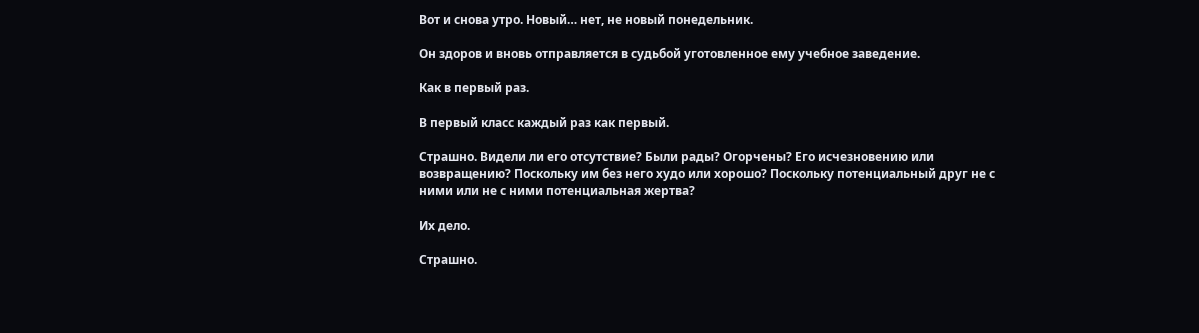Вот и снова утро. Новый… нет, не новый понедельник.

Он здоров и вновь отправляется в судьбой уготовленное ему учебное заведение.

Как в первый раз.

В первый класс каждый раз как первый.

Страшно. Видели ли его отсутствие? Были рады? Огорчены? Его исчезновению или возвращению? Поскольку им без него худо или хорошо? Поскольку потенциальный друг не с ними или не с ними потенциальная жертва?

Их дело.

Страшно.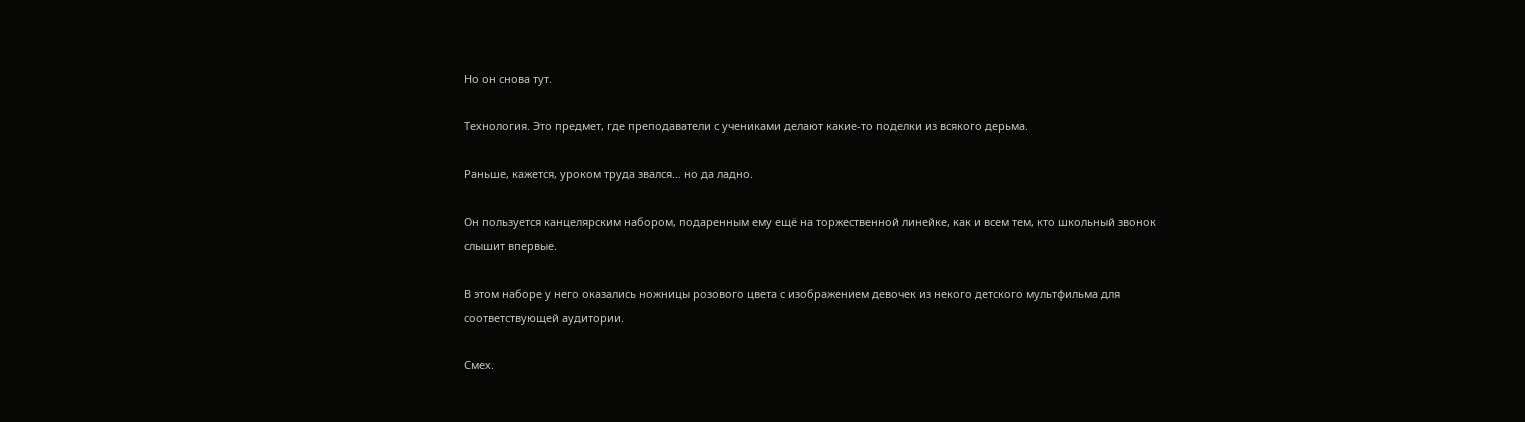Но он снова тут.

Технология. Это предмет, где преподаватели с учениками делают какие-то поделки из всякого дерьма.

Раньше, кажется, уроком труда звался… но да ладно.

Он пользуется канцелярским набором, подаренным ему ещё на торжественной линейке, как и всем тем, кто школьный звонок слышит впервые.

В этом наборе у него оказались ножницы розового цвета с изображением девочек из некого детского мультфильма для соответствующей аудитории.

Смех.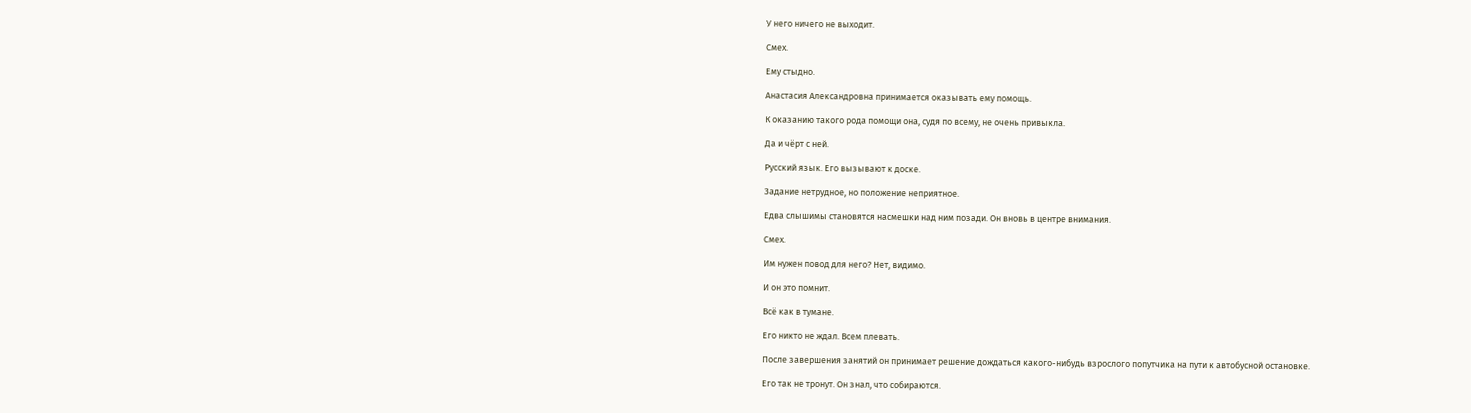У него ничего не выходит.

Смех.

Ему стыдно.

Анастасия Александровна принимается оказывать ему помощь.

К оказанию такого рода помощи она, судя по всему, не очень привыкла.

Да и чёрт с ней.

Русский язык. Его вызывают к доске.

Задание нетрудное, но положение неприятное.

Едва слышимы становятся насмешки над ним позади. Он вновь в центре внимания.

Смех.

Им нужен повод для него? Нет, видимо.

И он это помнит.

Всё как в тумане.

Его никто не ждал. Всем плевать.

После завершения занятий он принимает решение дождаться какого-нибудь взрослого попутчика на пути к автобусной остановке.

Его так не тронут. Он знал, что собираются.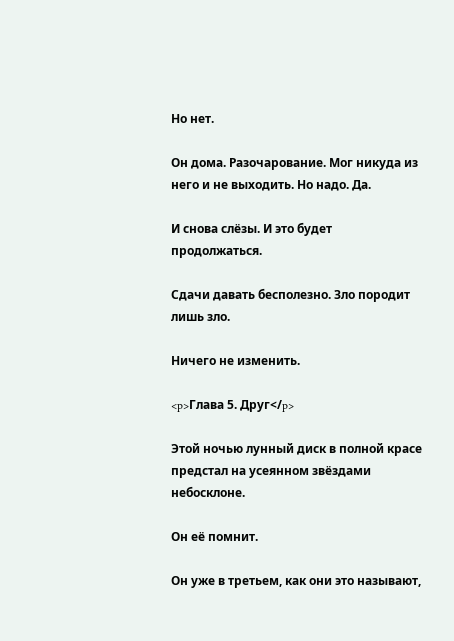Но нет.

Он дома. Разочарование. Мог никуда из него и не выходить. Но надо. Да.

И снова слёзы. И это будет продолжаться.

Сдачи давать бесполезно. Зло породит лишь зло.

Ничего не изменить.

<p>Глава 5. Друг</p>

Этой ночью лунный диск в полной красе предстал на усеянном звёздами небосклоне.

Он её помнит.

Он уже в третьем, как они это называют,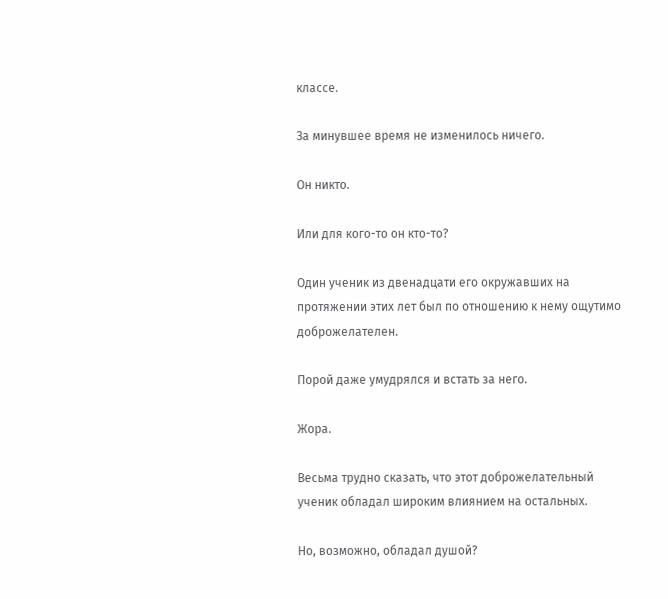классе.

За минувшее время не изменилось ничего.

Он никто.

Или для кого-то он кто-то?

Один ученик из двенадцати его окружавших на протяжении этих лет был по отношению к нему ощутимо доброжелателен.

Порой даже умудрялся и встать за него.

Жора.

Весьма трудно сказать, что этот доброжелательный ученик обладал широким влиянием на остальных.

Но, возможно, обладал душой?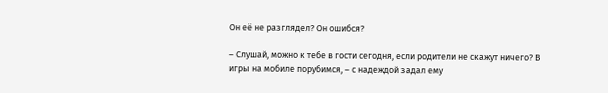Он её не разглядел? Он ошибся?

– Слушай, можно к тебе в гости сегодня, если родители не скажут ничего? В игры на мобиле порубимся, – с надеждой задал ему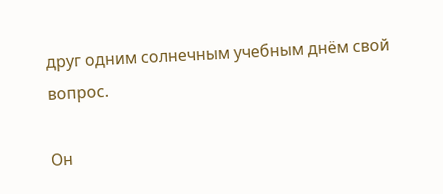друг одним солнечным учебным днём свой вопрос.

Он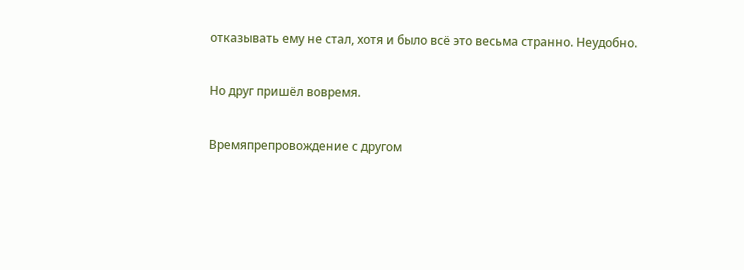отказывать ему не стал, хотя и было всё это весьма странно. Неудобно.

Но друг пришёл вовремя.

Времяпрепровождение с другом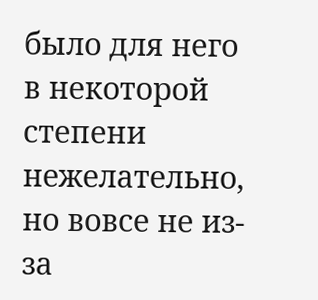было для него в некоторой степени нежелательно, но вовсе не из-за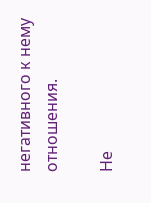негативного к нему отношения.

Не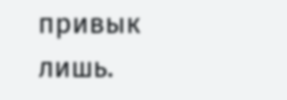привык лишь.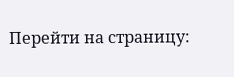Перейти на страницу: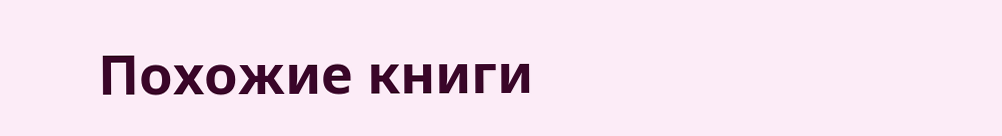Похожие книги